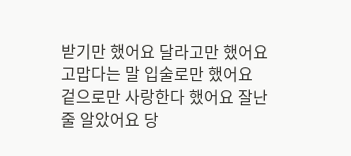받기만 했어요 달라고만 했어요 고맙다는 말 입술로만 했어요 겉으로만 사랑한다 했어요 잘난줄 알았어요 당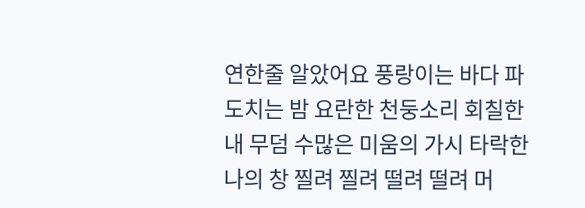연한줄 알았어요 풍랑이는 바다 파도치는 밤 요란한 천둥소리 회칠한 내 무덤 수많은 미움의 가시 타락한 나의 창 찔려 찔려 떨려 떨려 머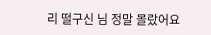리 떨구신 님 정말 몰랐어요